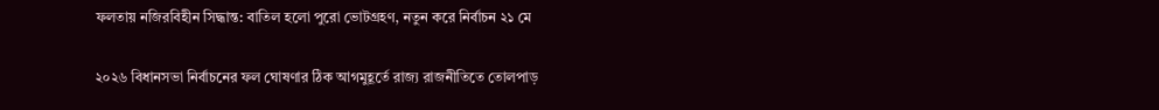ফলতায় নজিরবিহীন সিদ্ধান্ত: বাতিল হলো পুরো ভোটগ্রহণ, নতুন করে নির্বাচন ২১ মে

২০২৬ বিধানসভা নির্বাচনের ফল ঘোষণার ঠিক আগমুহূর্তে রাজ্য রাজনীতিতে তোলপাড়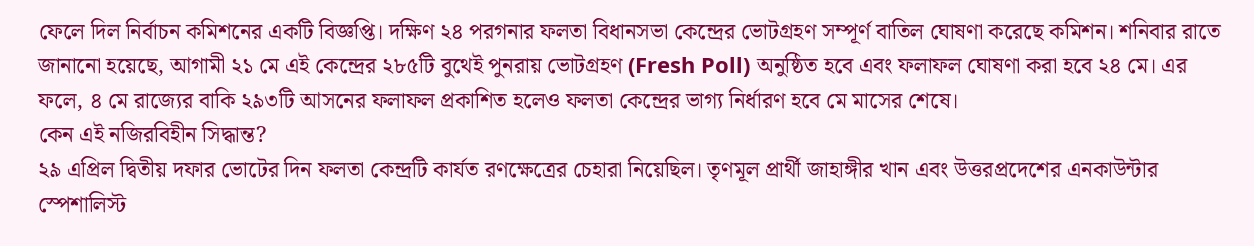ফেলে দিল নির্বাচন কমিশনের একটি বিজ্ঞপ্তি। দক্ষিণ ২৪ পরগনার ফলতা বিধানসভা কেন্দ্রের ভোটগ্রহণ সম্পূর্ণ বাতিল ঘোষণা করেছে কমিশন। শনিবার রাতে জানানো হয়েছে, আগামী ২১ মে এই কেন্দ্রের ২৮৫টি বুথেই পুনরায় ভোটগ্রহণ (Fresh Poll) অনুষ্ঠিত হবে এবং ফলাফল ঘোষণা করা হবে ২৪ মে। এর ফলে, ৪ মে রাজ্যের বাকি ২৯৩টি আসনের ফলাফল প্রকাশিত হলেও ফলতা কেন্দ্রের ভাগ্য নির্ধারণ হবে মে মাসের শেষে।
কেন এই নজিরবিহীন সিদ্ধান্ত?
২৯ এপ্রিল দ্বিতীয় দফার ভোটের দিন ফলতা কেন্দ্রটি কার্যত রণক্ষেত্রের চেহারা নিয়েছিল। তৃণমূল প্রার্থী জাহাঙ্গীর খান এবং উত্তরপ্রদেশের এনকাউন্টার স্পেশালিস্ট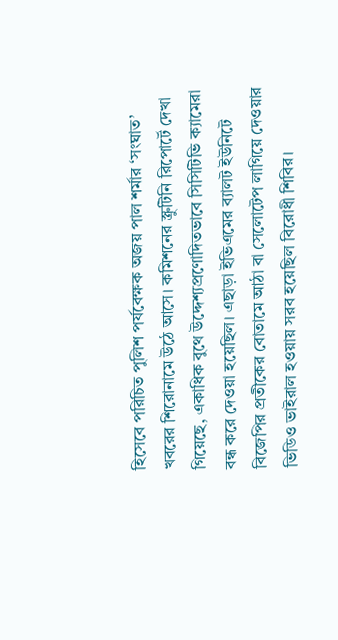হিসেবে পরিচিত পুলিশ পর্যবেক্ষক অজয় পাল শর্মার ‘সংঘাত’ খবরের শিরোনামে উঠে আসে। কমিশনের স্ক্রুটিনি রিপোর্টে দেখা গিয়েছে, একাধিক বুথে উদ্দেশ্যপ্রণোদিতভাবে সিসিটিভি ক্যামেরা বন্ধ করে দেওয়া হয়েছিল। এছাড়া ইভিএমের ব্যালট ইউনিটে বিজেপির প্রতীকের বোতামে আঠা বা সেলোটেপ লাগিয়ে দেওয়ার ভিডিও ভাইরাল হওয়ায় সরব হয়েছিল বিরোধী শিবির।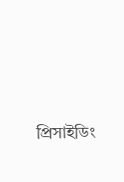প্রিসাইডিং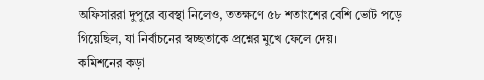অফিসাররা দুপুরে ব্যবস্থা নিলেও, ততক্ষণে ৫৮ শতাংশের বেশি ভোট পড়ে গিয়েছিল, যা নির্বাচনের স্বচ্ছতাকে প্রশ্নের মুখে ফেলে দেয়।
কমিশনের কড়া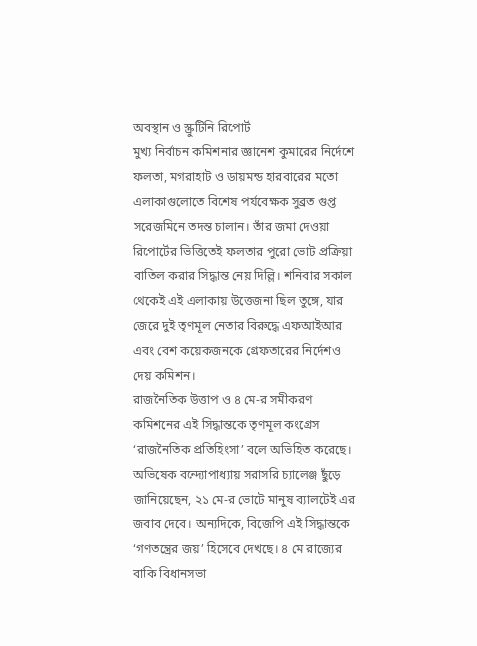অবস্থান ও স্ক্রুটিনি রিপোর্ট
মুখ্য নির্বাচন কমিশনার জ্ঞানেশ কুমারের নির্দেশে ফলতা, মগরাহাট ও ডায়মন্ড হারবারের মতো এলাকাগুলোতে বিশেষ পর্যবেক্ষক সুব্রত গুপ্ত সরেজমিনে তদন্ত চালান। তাঁর জমা দেওয়া রিপোর্টের ভিত্তিতেই ফলতার পুরো ভোট প্রক্রিয়া বাতিল করার সিদ্ধান্ত নেয় দিল্লি। শনিবার সকাল থেকেই এই এলাকায় উত্তেজনা ছিল তুঙ্গে, যার জেরে দুই তৃণমূল নেতার বিরুদ্ধে এফআইআর এবং বেশ কয়েকজনকে গ্রেফতারের নির্দেশও দেয় কমিশন।
রাজনৈতিক উত্তাপ ও ৪ মে-র সমীকরণ
কমিশনের এই সিদ্ধান্তকে তৃণমূল কংগ্রেস ‘রাজনৈতিক প্রতিহিংসা’ বলে অভিহিত করেছে। অভিষেক বন্দ্যোপাধ্যায় সরাসরি চ্যালেঞ্জ ছুঁড়ে জানিয়েছেন, ২১ মে-র ভোটে মানুষ ব্যালটেই এর জবাব দেবে। অন্যদিকে, বিজেপি এই সিদ্ধান্তকে ‘গণতন্ত্রের জয়’ হিসেবে দেখছে। ৪ মে রাজ্যের বাকি বিধানসভা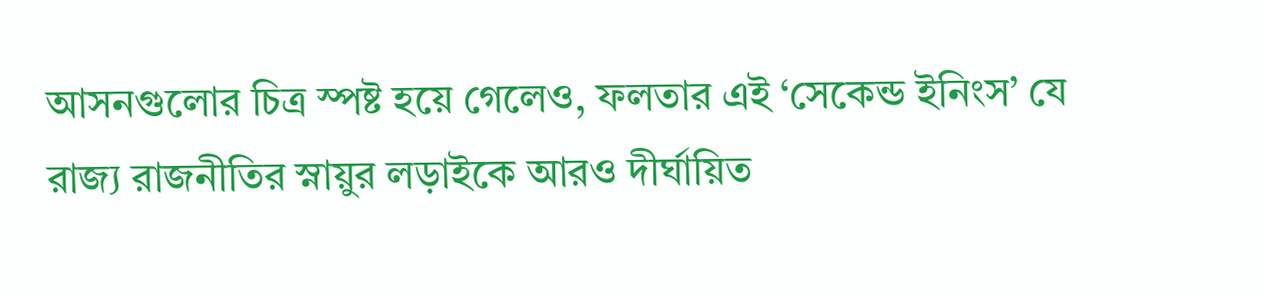আসনগুলোর চিত্র স্পষ্ট হয়ে গেলেও, ফলতার এই ‘সেকেন্ড ইনিংস’ যে রাজ্য রাজনীতির স্নায়ুর লড়াইকে আরও দীর্ঘায়িত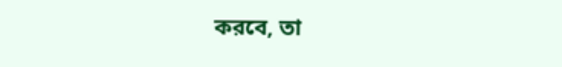করবে, তা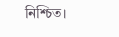নিশ্চিত।